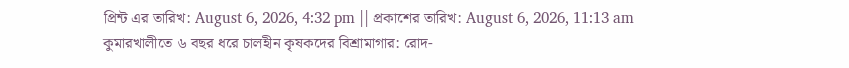প্রিন্ট এর তারিখ: August 6, 2026, 4:32 pm || প্রকাশের তারিখ: August 6, 2026, 11:13 am
কুমারখালীতে ৬ বছর ধরে চালহীন কৃষকদের বিশ্রামাগার: রোদ-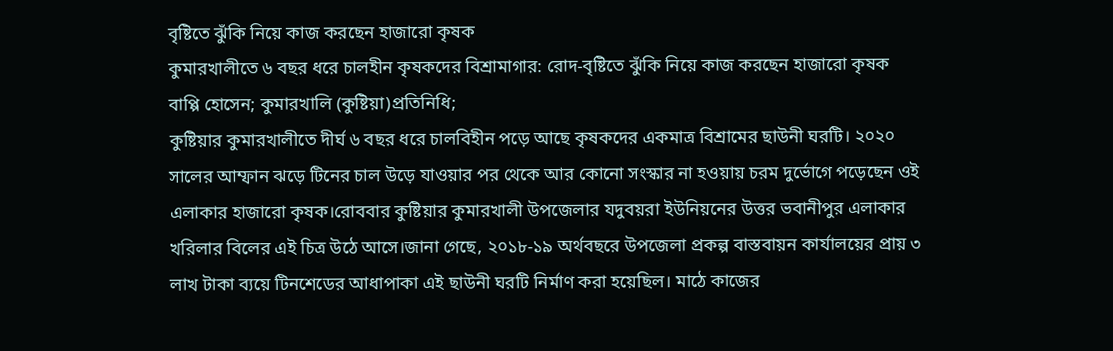বৃষ্টিতে ঝুঁকি নিয়ে কাজ করছেন হাজারো কৃষক
কুমারখালীতে ৬ বছর ধরে চালহীন কৃষকদের বিশ্রামাগার: রোদ-বৃষ্টিতে ঝুঁকি নিয়ে কাজ করছেন হাজারো কৃষক
বাপ্পি হোসেন; কুমারখালি (কুষ্টিয়া)প্রতিনিধি;
কুষ্টিয়ার কুমারখালীতে দীর্ঘ ৬ বছর ধরে চালবিহীন পড়ে আছে কৃষকদের একমাত্র বিশ্রামের ছাউনী ঘরটি। ২০২০ সালের আম্ফান ঝড়ে টিনের চাল উড়ে যাওয়ার পর থেকে আর কোনো সংস্কার না হওয়ায় চরম দুর্ভোগে পড়েছেন ওই এলাকার হাজারো কৃষক।রোববার কুষ্টিয়ার কুমারখালী উপজেলার যদুবয়রা ইউনিয়নের উত্তর ভবানীপুর এলাকার খরিলার বিলের এই চিত্র উঠে আসে।জানা গেছে, ২০১৮-১৯ অর্থবছরে উপজেলা প্রকল্প বাস্তবায়ন কার্যালয়ের প্রায় ৩ লাখ টাকা ব্যয়ে টিনশেডের আধাপাকা এই ছাউনী ঘরটি নির্মাণ করা হয়েছিল। মাঠে কাজের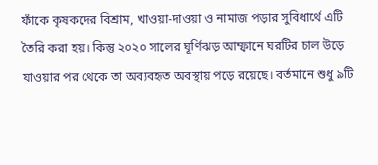ফাঁকে কৃষকদের বিশ্রাম, খাওয়া-দাওয়া ও নামাজ পড়ার সুবিধার্থে এটি তৈরি করা হয়। কিন্তু ২০২০ সালের ঘূর্ণিঝড় আম্ফানে ঘরটির চাল উড়ে যাওয়ার পর থেকে তা অব্যবহৃত অবস্থায় পড়ে রয়েছে। বর্তমানে শুধু ৯টি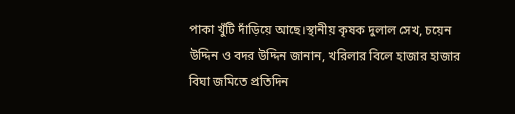পাকা খুঁটি দাঁড়িয়ে আছে।স্থানীয় কৃষক দুলাল সেখ, চয়েন উদ্দিন ও বদর উদ্দিন জানান, খরিলার বিলে হাজার হাজার বিঘা জমিতে প্রতিদিন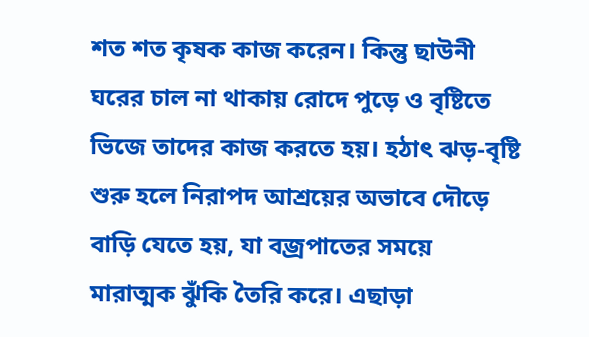শত শত কৃষক কাজ করেন। কিন্তু ছাউনী ঘরের চাল না থাকায় রোদে পুড়ে ও বৃষ্টিতে ভিজে তাদের কাজ করতে হয়। হঠাৎ ঝড়-বৃষ্টি শুরু হলে নিরাপদ আশ্রয়ের অভাবে দৌড়ে বাড়ি যেতে হয়, যা বজ্রপাতের সময়ে মারাত্মক ঝুঁকি তৈরি করে। এছাড়া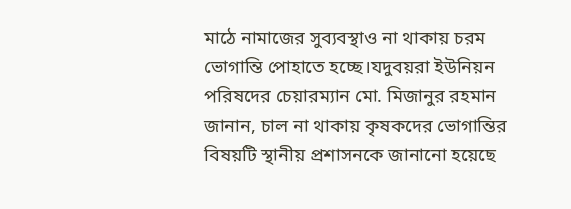মাঠে নামাজের সুব্যবস্থাও না থাকায় চরম ভোগান্তি পোহাতে হচ্ছে।যদুবয়রা ইউনিয়ন পরিষদের চেয়ারম্যান মো. মিজানুর রহমান জানান, চাল না থাকায় কৃষকদের ভোগান্তির বিষয়টি স্থানীয় প্রশাসনকে জানানো হয়েছে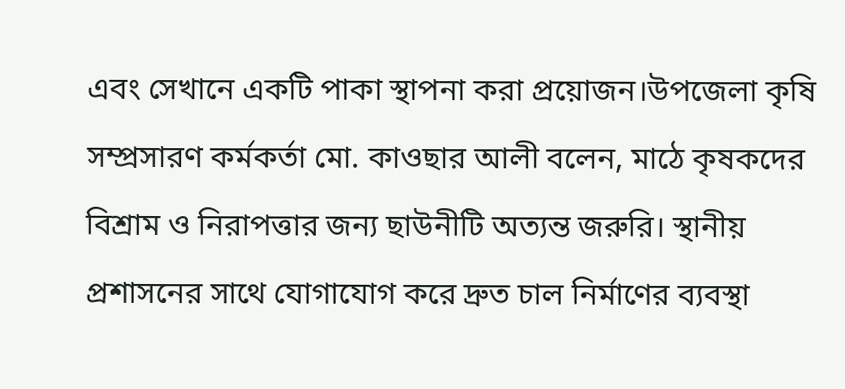এবং সেখানে একটি পাকা স্থাপনা করা প্রয়োজন।উপজেলা কৃষি সম্প্রসারণ কর্মকর্তা মো. কাওছার আলী বলেন, মাঠে কৃষকদের বিশ্রাম ও নিরাপত্তার জন্য ছাউনীটি অত্যন্ত জরুরি। স্থানীয় প্রশাসনের সাথে যোগাযোগ করে দ্রুত চাল নির্মাণের ব্যবস্থা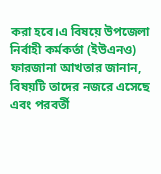করা হবে।এ বিষয়ে উপজেলা নির্বাহী কর্মকর্তা (ইউএনও) ফারজানা আখতার জানান, বিষয়টি তাদের নজরে এসেছে এবং পরবর্তী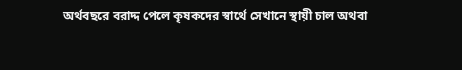অর্থবছরে বরাদ্দ পেলে কৃষকদের স্বার্থে সেখানে স্থায়ী চাল অথবা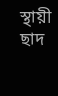স্থায়ী ছাদ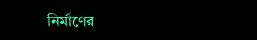নির্মাণের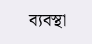ব্যবস্থা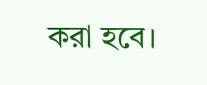করা হবে।